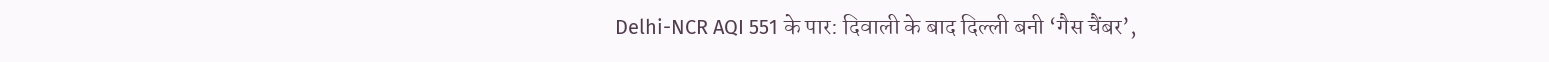Delhi-NCR AQI 551 के पार: दिवाली के बाद दिल्ली बनी ‘गैस चैंबर’,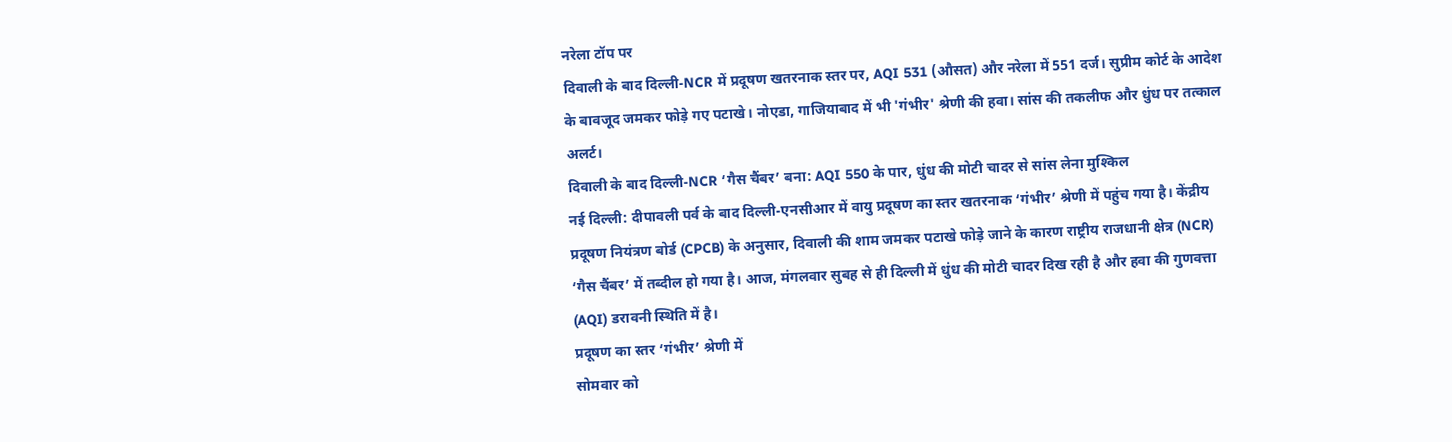नरेला टॉप पर
दिवाली के बाद दिल्ली-NCR में प्रदूषण खतरनाक स्तर पर, AQI 531 (औसत) और नरेला में 551 दर्ज। सुप्रीम कोर्ट के आदेश के बावजूद जमकर फोड़े गए पटाखे। नोएडा, गाजियाबाद में भी 'गंभीर' श्रेणी की हवा। सांस की तकलीफ और धुंध पर तत्काल अलर्ट।
दिवाली के बाद दिल्ली-NCR ‘गैस चैंबर’ बना: AQI 550 के पार, धुंध की मोटी चादर से सांस लेना मुश्किल
नई दिल्ली: दीपावली पर्व के बाद दिल्ली-एनसीआर में वायु प्रदूषण का स्तर खतरनाक ‘गंभीर’ श्रेणी में पहुंच गया है। केंद्रीय प्रदूषण नियंत्रण बोर्ड (CPCB) के अनुसार, दिवाली की शाम जमकर पटाखे फोड़े जाने के कारण राष्ट्रीय राजधानी क्षेत्र (NCR) ‘गैस चैंबर’ में तब्दील हो गया है। आज, मंगलवार सुबह से ही दिल्ली में धुंध की मोटी चादर दिख रही है और हवा की गुणवत्ता (AQI) डरावनी स्थिति में है।
प्रदूषण का स्तर ‘गंभीर’ श्रेणी में
सोमवार को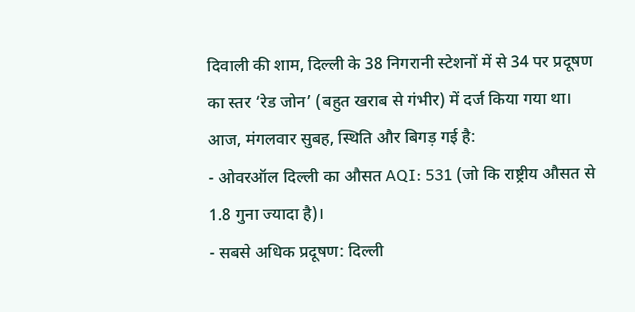दिवाली की शाम, दिल्ली के 38 निगरानी स्टेशनों में से 34 पर प्रदूषण का स्तर ‘रेड जोन’ (बहुत खराब से गंभीर) में दर्ज किया गया था। आज, मंगलवार सुबह, स्थिति और बिगड़ गई है:
- ओवरऑल दिल्ली का औसत AQI: 531 (जो कि राष्ट्रीय औसत से 1.8 गुना ज्यादा है)।
- सबसे अधिक प्रदूषण: दिल्ली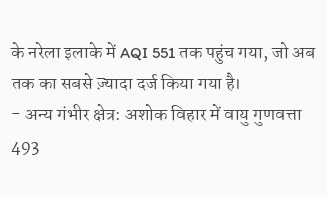के नरेला इलाके में AQI 551 तक पहुंच गया, जो अब तक का सबसे ज़्यादा दर्ज किया गया है।
- अन्य गंभीर क्षेत्र: अशोक विहार में वायु गुणवत्ता 493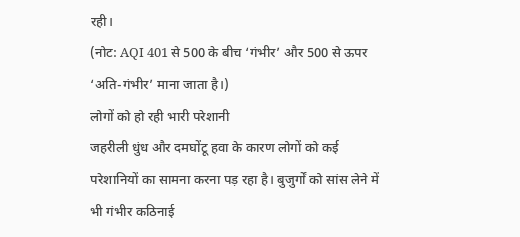रही।
(नोट: AQI 401 से 500 के बीच ‘गंभीर’ और 500 से ऊपर ‘अति-गंभीर’ माना जाता है।)
लोगों को हो रही भारी परेशानी
जहरीली धुंध और दमघोंटू हवा के कारण लोगों को कई परेशानियों का सामना करना पड़ रहा है। बुजुर्गों को सांस लेने में भी गंभीर कठिनाई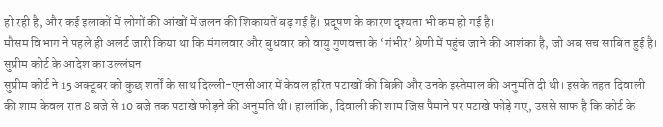हो रही है, और कई इलाकों में लोगों की आंखों में जलन की शिकायतें बढ़ गई हैं। प्रदूषण के कारण दृश्यता भी कम हो गई है।
मौसम विभाग ने पहले ही अलर्ट जारी किया था कि मंगलवार और बुधवार को वायु गुणवत्ता के ‘गंभीर’ श्रेणी में पहुंच जाने की आशंका है, जो अब सच साबित हुई है।
सुप्रीम कोर्ट के आदेश का उल्लंघन
सुप्रीम कोर्ट ने 15 अक्टूबर को कुछ शर्तों के साथ दिल्ली-एनसीआर में केवल हरित पटाखों की बिक्री और उनके इस्तेमाल की अनुमति दी थी। इसके तहत दिवाली की शाम केवल रात 8 बजे से 10 बजे तक पटाखे फोड़ने की अनुमति थी। हालांकि, दिवाली की शाम जिस पैमाने पर पटाखे फोड़े गए, उससे साफ है कि कोर्ट के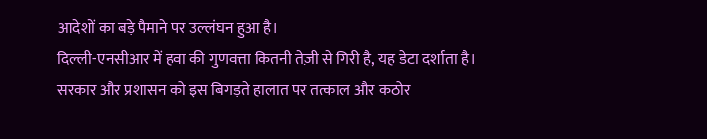आदेशों का बड़े पैमाने पर उल्लंघन हुआ है।
दिल्ली-एनसीआर में हवा की गुणवत्ता कितनी तेज़ी से गिरी है, यह डेटा दर्शाता है। सरकार और प्रशासन को इस बिगड़ते हालात पर तत्काल और कठोर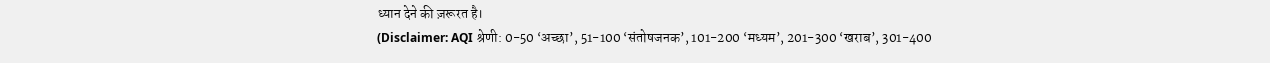ध्यान देने की ज़रूरत है।
(Disclaimer: AQI श्रेणी: 0-50 ‘अच्छा’, 51-100 ‘संतोषजनक’, 101-200 ‘मध्यम’, 201-300 ‘खराब’, 301-400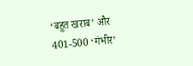‘बहुत खराब’ और 401-500 ‘गंभीर’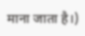माना जाता है।)